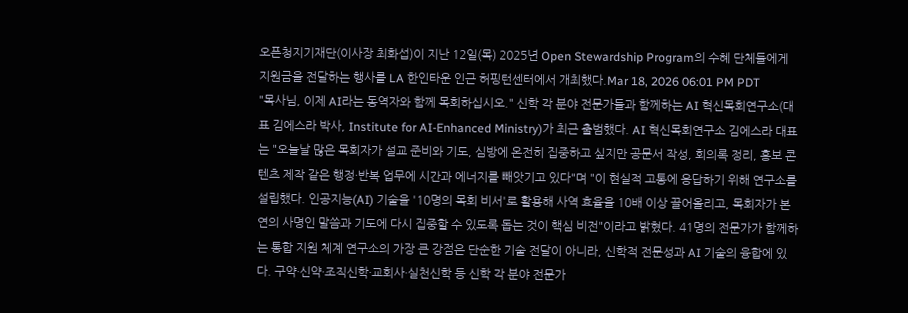오픈청지기재단(이사장 최화섭)이 지난 12일(목) 2025년 Open Stewardship Program의 수혜 단체들에게 지원금을 전달하는 행사를 LA 한인타운 인근 허핑턴센터에서 개최했다.Mar 18, 2026 06:01 PM PDT
"목사님, 이제 AI라는 동역자와 함께 목회하십시오." 신학 각 분야 전문가들과 함께하는 AI 혁신목회연구소(대표 김에스라 박사, Institute for AI-Enhanced Ministry)가 최근 출범했다. AI 혁신목회연구소 김에스라 대표는 "오늘날 많은 목회자가 설교 준비와 기도, 심방에 온전히 집중하고 싶지만 공문서 작성, 회의록 정리, 홍보 콘텐츠 제작 같은 행정·반복 업무에 시간과 에너지를 빼앗기고 있다"며 "이 현실적 고통에 응답하기 위해 연구소를 설립했다. 인공지능(AI) 기술을 '10명의 목회 비서'로 활용해 사역 효율을 10배 이상 끌어올리고, 목회자가 본연의 사명인 말씀과 기도에 다시 집중할 수 있도록 돕는 것이 핵심 비전"이라고 밝혔다. 41명의 전문가가 함께하는 통합 지원 체계 연구소의 가장 큰 강점은 단순한 기술 전달이 아니라, 신학적 전문성과 AI 기술의 융합에 있다. 구약·신약·조직신학·교회사·실천신학 등 신학 각 분야 전문가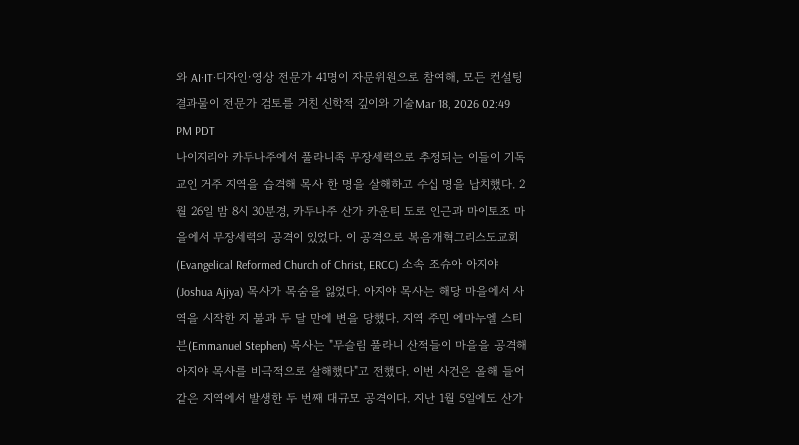와 AI·IT·디자인·영상 전문가 41명이 자문위원으로 참여해, 모든 컨설팅 결과물이 전문가 검토를 거친 신학적 깊이와 기술Mar 18, 2026 02:49 PM PDT
나이지리아 카두나주에서 풀라니족 무장세력으로 추정되는 이들이 기독교인 거주 지역을 습격해 목사 한 명을 살해하고 수십 명을 납치했다. 2월 26일 밤 8시 30분경, 카두나주 산가 카운티 도로 인근과 마이토조 마을에서 무장세력의 공격이 있었다. 이 공격으로 복음개혁그리스도교회(Evangelical Reformed Church of Christ, ERCC) 소속 조슈아 아지야(Joshua Ajiya) 목사가 목숨을 잃었다. 아지야 목사는 해당 마을에서 사역을 시작한 지 불과 두 달 만에 변을 당했다. 지역 주민 에마누엘 스티븐(Emmanuel Stephen) 목사는 "무슬림 풀라니 산적들이 마을을 공격해 아지야 목사를 비극적으로 살해했다"고 전했다. 이번 사건은 올해 들어 같은 지역에서 발생한 두 번째 대규모 공격이다. 지난 1월 5일에도 산가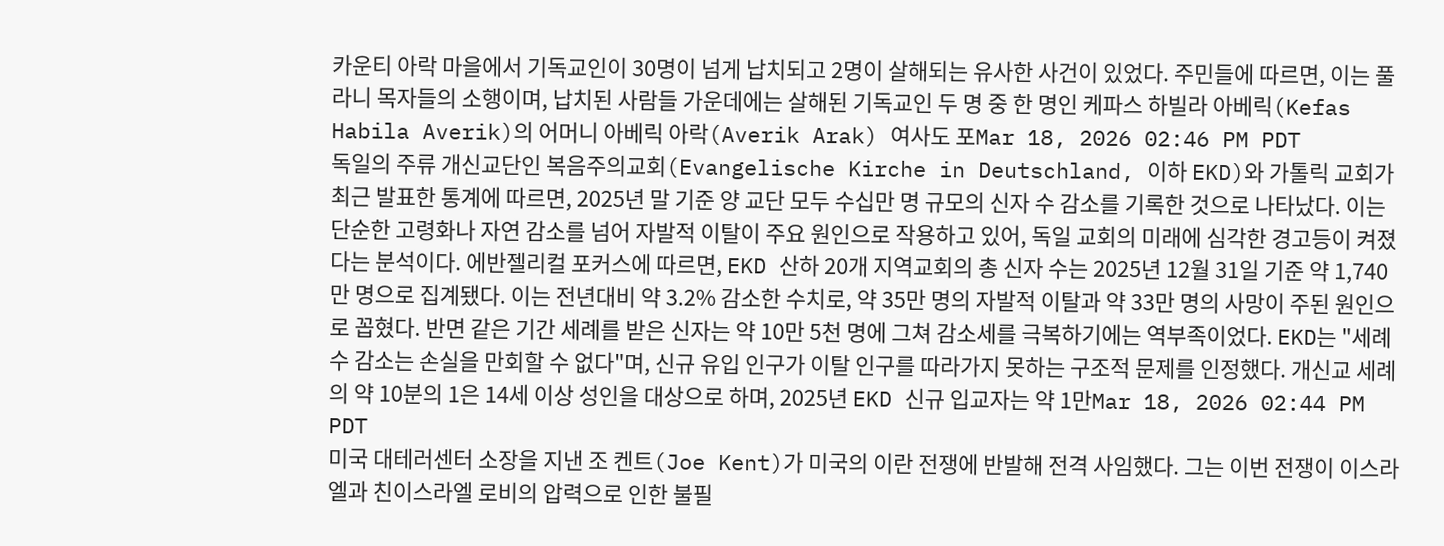카운티 아락 마을에서 기독교인이 30명이 넘게 납치되고 2명이 살해되는 유사한 사건이 있었다. 주민들에 따르면, 이는 풀라니 목자들의 소행이며, 납치된 사람들 가운데에는 살해된 기독교인 두 명 중 한 명인 케파스 하빌라 아베릭(Kefas Habila Averik)의 어머니 아베릭 아락(Averik Arak) 여사도 포Mar 18, 2026 02:46 PM PDT
독일의 주류 개신교단인 복음주의교회(Evangelische Kirche in Deutschland, 이하 EKD)와 가톨릭 교회가 최근 발표한 통계에 따르면, 2025년 말 기준 양 교단 모두 수십만 명 규모의 신자 수 감소를 기록한 것으로 나타났다. 이는 단순한 고령화나 자연 감소를 넘어 자발적 이탈이 주요 원인으로 작용하고 있어, 독일 교회의 미래에 심각한 경고등이 켜졌다는 분석이다. 에반젤리컬 포커스에 따르면, EKD 산하 20개 지역교회의 총 신자 수는 2025년 12월 31일 기준 약 1,740만 명으로 집계됐다. 이는 전년대비 약 3.2% 감소한 수치로, 약 35만 명의 자발적 이탈과 약 33만 명의 사망이 주된 원인으로 꼽혔다. 반면 같은 기간 세례를 받은 신자는 약 10만 5천 명에 그쳐 감소세를 극복하기에는 역부족이었다. EKD는 "세례 수 감소는 손실을 만회할 수 없다"며, 신규 유입 인구가 이탈 인구를 따라가지 못하는 구조적 문제를 인정했다. 개신교 세례의 약 10분의 1은 14세 이상 성인을 대상으로 하며, 2025년 EKD 신규 입교자는 약 1만Mar 18, 2026 02:44 PM PDT
미국 대테러센터 소장을 지낸 조 켄트(Joe Kent)가 미국의 이란 전쟁에 반발해 전격 사임했다. 그는 이번 전쟁이 이스라엘과 친이스라엘 로비의 압력으로 인한 불필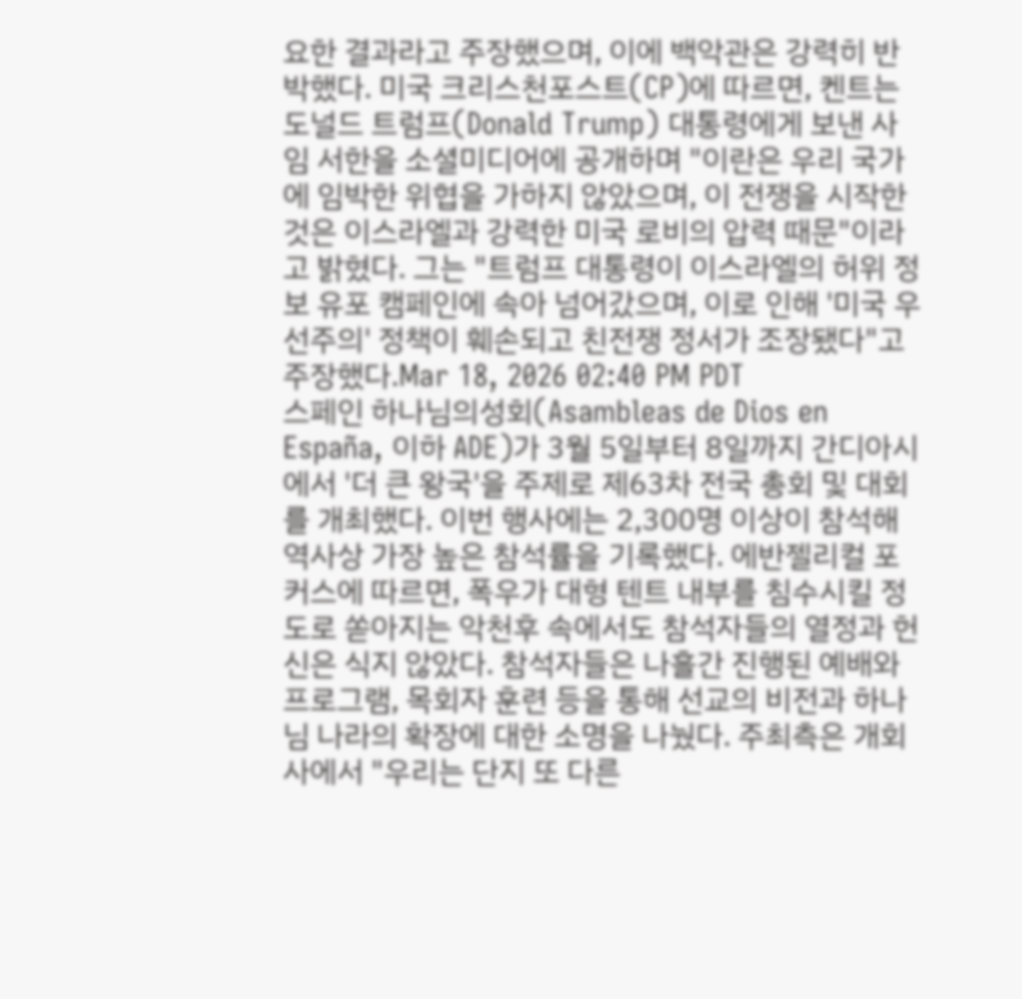요한 결과라고 주장했으며, 이에 백악관은 강력히 반박했다. 미국 크리스천포스트(CP)에 따르면, 켄트는 도널드 트럼프(Donald Trump) 대통령에게 보낸 사임 서한을 소셜미디어에 공개하며 "이란은 우리 국가에 임박한 위협을 가하지 않았으며, 이 전쟁을 시작한 것은 이스라엘과 강력한 미국 로비의 압력 때문"이라고 밝혔다. 그는 "트럼프 대통령이 이스라엘의 허위 정보 유포 캠페인에 속아 넘어갔으며, 이로 인해 '미국 우선주의' 정책이 훼손되고 친전쟁 정서가 조장됐다"고 주장했다.Mar 18, 2026 02:40 PM PDT
스페인 하나님의성회(Asambleas de Dios en España, 이하 ADE)가 3월 5일부터 8일까지 간디아시에서 '더 큰 왕국'을 주제로 제63차 전국 총회 및 대회를 개최했다. 이번 행사에는 2,300명 이상이 참석해 역사상 가장 높은 참석률을 기록했다. 에반젤리컬 포커스에 따르면, 폭우가 대형 텐트 내부를 침수시킬 정도로 쏟아지는 악천후 속에서도 참석자들의 열정과 헌신은 식지 않았다. 참석자들은 나흘간 진행된 예배와 프로그램, 목회자 훈련 등을 통해 선교의 비전과 하나님 나라의 확장에 대한 소명을 나눴다. 주최측은 개회사에서 "우리는 단지 또 다른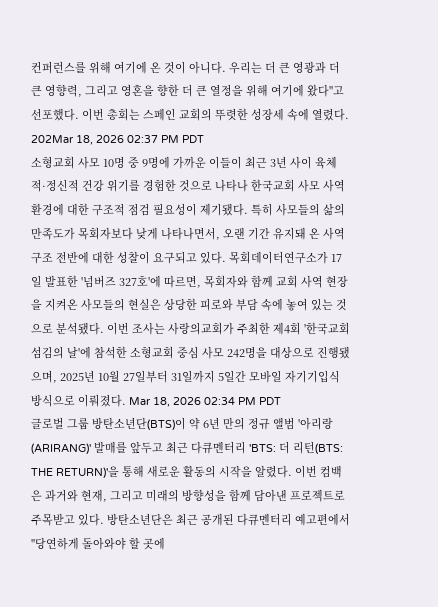컨퍼런스를 위해 여기에 온 것이 아니다. 우리는 더 큰 영광과 더 큰 영향력, 그리고 영혼을 향한 더 큰 열정을 위해 여기에 왔다"고 선포했다. 이번 총회는 스페인 교회의 뚜렷한 성장세 속에 열렸다. 202Mar 18, 2026 02:37 PM PDT
소형교회 사모 10명 중 9명에 가까운 이들이 최근 3년 사이 육체적·정신적 건강 위기를 경험한 것으로 나타나 한국교회 사모 사역 환경에 대한 구조적 점검 필요성이 제기됐다. 특히 사모들의 삶의 만족도가 목회자보다 낮게 나타나면서, 오랜 기간 유지돼 온 사역 구조 전반에 대한 성찰이 요구되고 있다. 목회데이터연구소가 17일 발표한 '넘버즈 327호'에 따르면, 목회자와 함께 교회 사역 현장을 지켜온 사모들의 현실은 상당한 피로와 부담 속에 놓여 있는 것으로 분석됐다. 이번 조사는 사랑의교회가 주최한 제4회 '한국교회 섬김의 날'에 참석한 소형교회 중심 사모 242명을 대상으로 진행됐으며, 2025년 10월 27일부터 31일까지 5일간 모바일 자기기입식 방식으로 이뤄졌다. Mar 18, 2026 02:34 PM PDT
글로벌 그룹 방탄소년단(BTS)이 약 6년 만의 정규 앨범 '아리랑(ARIRANG)' 발매를 앞두고 최근 다큐멘터리 'BTS: 더 리턴(BTS: THE RETURN)'을 통해 새로운 활동의 시작을 알렸다. 이번 컴백은 과거와 현재, 그리고 미래의 방향성을 함께 담아낸 프로젝트로 주목받고 있다. 방탄소년단은 최근 공개된 다큐멘터리 예고편에서 "당연하게 돌아와야 할 곳에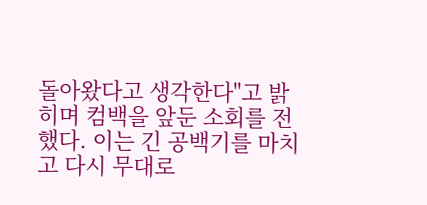돌아왔다고 생각한다"고 밝히며 컴백을 앞둔 소회를 전했다. 이는 긴 공백기를 마치고 다시 무대로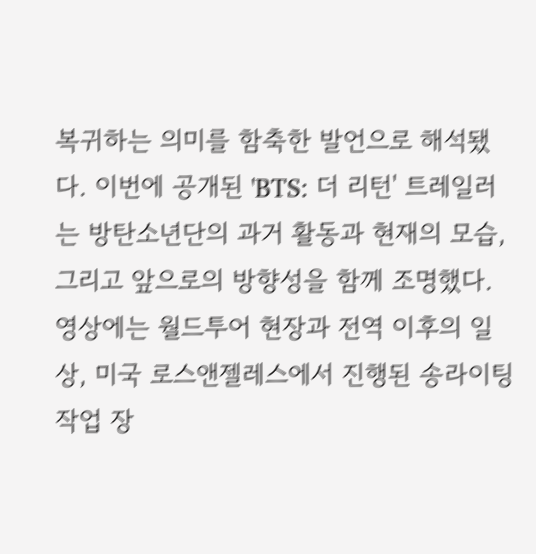복귀하는 의미를 함축한 발언으로 해석됐다. 이번에 공개된 'BTS: 더 리턴' 트레일러는 방탄소년단의 과거 활동과 현재의 모습, 그리고 앞으로의 방향성을 함께 조명했다. 영상에는 월드투어 현장과 전역 이후의 일상, 미국 로스앤젤레스에서 진행된 송라이팅 작업 장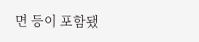면 등이 포함됐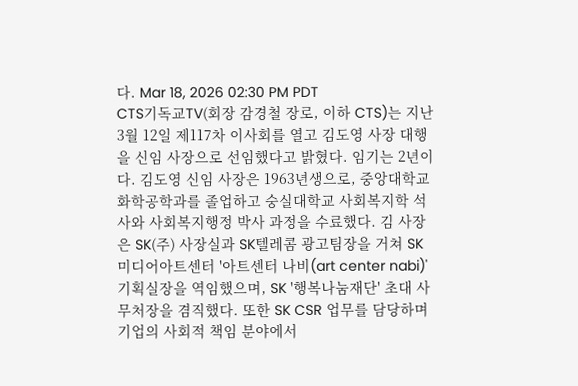다. Mar 18, 2026 02:30 PM PDT
CTS기독교TV(회장 감경철 장로, 이하 CTS)는 지난 3월 12일 제117차 이사회를 열고 김도영 사장 대행을 신임 사장으로 선임했다고 밝혔다. 임기는 2년이다. 김도영 신임 사장은 1963년생으로, 중앙대학교 화학공학과를 졸업하고 숭실대학교 사회복지학 석사와 사회복지행정 박사 과정을 수료했다. 김 사장은 SK(주) 사장실과 SK텔레콤 광고팀장을 거쳐 SK미디어아트센터 '아트센터 나비(art center nabi)' 기획실장을 역임했으며, SK '행복나눔재단' 초대 사무처장을 겸직했다. 또한 SK CSR 업무를 담당하며 기업의 사회적 책임 분야에서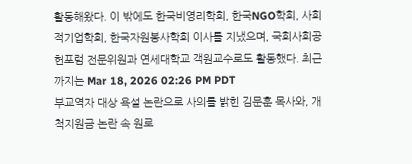활동해왔다. 이 밖에도 한국비영리학회, 한국NGO학회, 사회적기업학회, 한국자원봉사학회 이사를 지냈으며, 국회사회공헌포럼 전문위원과 연세대학교 객원교수로도 활동했다. 최근까지는 Mar 18, 2026 02:26 PM PDT
부교역자 대상 욕설 논란으로 사의를 밝힌 김문훈 목사와, 개척지원금 논란 속 원로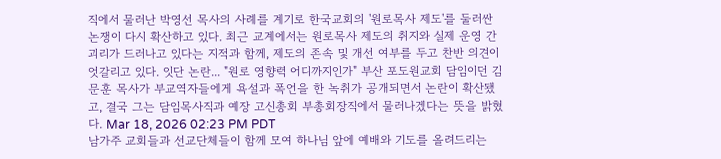직에서 물러난 박영선 목사의 사례를 계기로 한국교회의 '원로목사 제도'를 둘러싼 논쟁이 다시 확산하고 있다. 최근 교계에서는 원로목사 제도의 취지와 실제 운영 간 괴리가 드러나고 있다는 지적과 함께, 제도의 존속 및 개선 여부를 두고 찬반 의견이 엇갈리고 있다. 잇단 논란... "원로 영향력 어디까지인가" 부산 포도원교회 담임이던 김문훈 목사가 부교역자들에게 욕설과 폭언을 한 녹취가 공개되면서 논란이 확산됐고, 결국 그는 담임목사직과 예장 고신총회 부총회장직에서 물러나겠다는 뜻을 밝혔다. Mar 18, 2026 02:23 PM PDT
남가주 교회들과 선교단체들이 함께 모여 하나님 앞에 예배와 기도를 올려드리는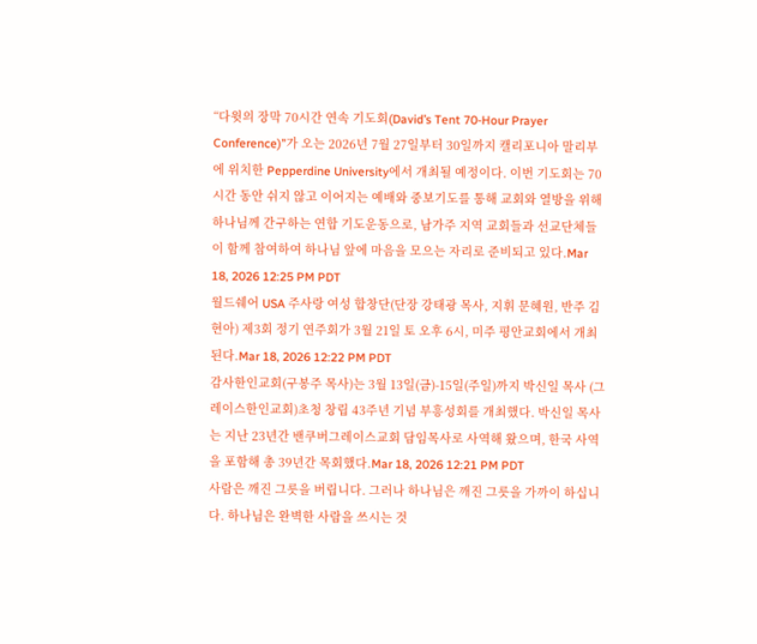“다윗의 장막 70시간 연속 기도회(David’s Tent 70-Hour Prayer Conference)”가 오는 2026년 7월 27일부터 30일까지 캘리포니아 말리부에 위치한 Pepperdine University에서 개최될 예정이다. 이번 기도회는 70시간 동안 쉬지 않고 이어지는 예배와 중보기도를 통해 교회와 열방을 위해 하나님께 간구하는 연합 기도운동으로, 남가주 지역 교회들과 선교단체들이 함께 참여하여 하나님 앞에 마음을 모으는 자리로 준비되고 있다.Mar 18, 2026 12:25 PM PDT
월드쉐어 USA 주사랑 여성 합창단(단장 강태광 목사, 지휘 문혜원, 반주 김현아) 제3회 정기 연주회가 3월 21일 토 오후 6시, 미주 평안교회에서 개최된다.Mar 18, 2026 12:22 PM PDT
감사한인교회(구봉주 목사)는 3월 13일(금)-15일(주일)까지 박신일 목사 (그레이스한인교회)초청 창립 43주년 기념 부흥성회를 개최했다. 박신일 목사는 지난 23년간 밴쿠버그레이스교회 담임목사로 사역해 왔으며, 한국 사역을 포함해 총 39년간 목회했다.Mar 18, 2026 12:21 PM PDT
사람은 깨진 그릇을 버립니다. 그러나 하나님은 깨진 그릇을 가까이 하십니다. 하나님은 완벽한 사람을 쓰시는 것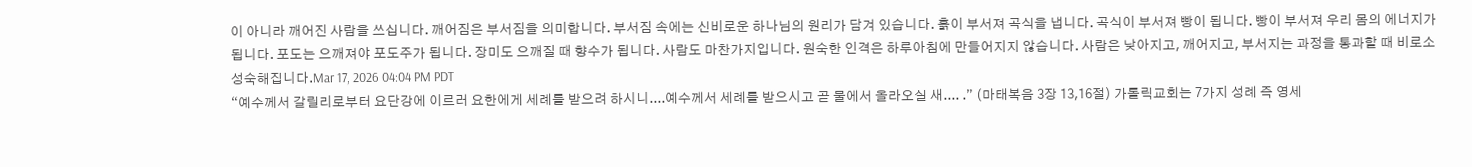이 아니라 깨어진 사람을 쓰십니다. 깨어짐은 부서짐을 의미합니다. 부서짐 속에는 신비로운 하나님의 원리가 담겨 있습니다. 흙이 부서져 곡식을 냅니다. 곡식이 부서져 빵이 됩니다. 빵이 부서져 우리 몸의 에너지가 됩니다. 포도는 으깨져야 포도주가 됩니다. 장미도 으깨질 때 향수가 됩니다. 사람도 마찬가지입니다. 원숙한 인격은 하루아침에 만들어지지 않습니다. 사람은 낮아지고, 깨어지고, 부서지는 과정을 통과할 때 비로소 성숙해집니다.Mar 17, 2026 04:04 PM PDT
“예수께서 갈릴리로부터 요단강에 이르러 요한에게 세례를 받으려 하시니....예수께서 세례를 받으시고 곧 물에서 올라오실 새.... .” (마태복음 3장 13,16절) 가톨릭교회는 7가지 성례 즉 영세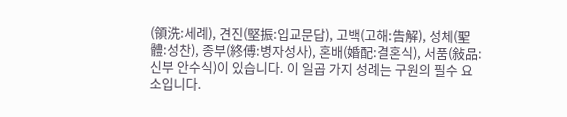(領洗:세례), 견진(堅振:입교문답), 고백(고해:告解), 성체(聖體:성찬), 종부(終傅:병자성사), 혼배(婚配:결혼식), 서품(敍品:신부 안수식)이 있습니다. 이 일곱 가지 성례는 구원의 필수 요소입니다.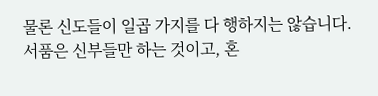물론 신도들이 일곱 가지를 다 행하지는 않습니다. 서품은 신부들만 하는 것이고, 혼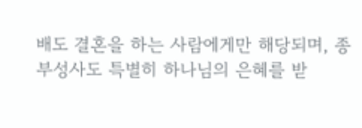배도 결혼을 하는 사람에게만 해당되며, 종부성사도 특별히 하나님의 은혜를 받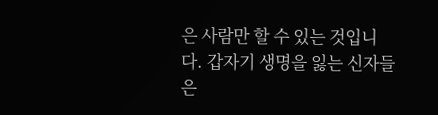은 사람만 할 수 있는 것입니다. 갑자기 생명을 잃는 신자들은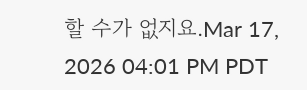할 수가 없지요.Mar 17, 2026 04:01 PM PDT